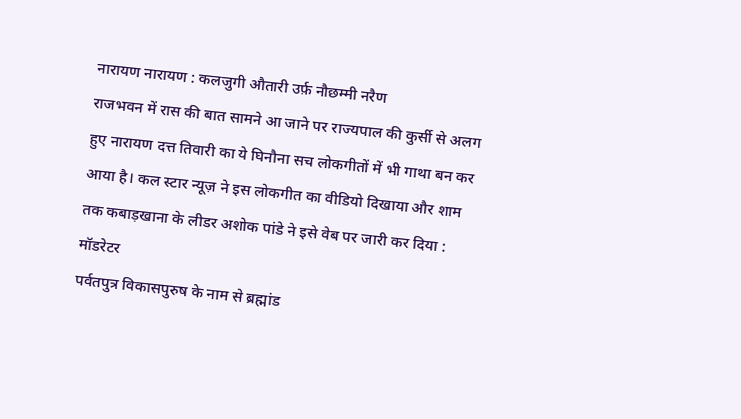नारायण नारायण : कलजुगी औतारी उर्फ़ नौछम्मी नरैण
राजभवन में रास की बात सामने आ जाने पर राज्यपाल की कुर्सी से अलग हुए नारायण दत्त तिवारी का ये घिनौना सच लोकगीतों में भी गाथा बन कर आया है। कल स्टार न्यूज़ ने इस लोकगीत का वीडियो दिखाया और शाम तक कबाड़खाना के लीडर अशोक पांडे ने इसे वेब पर जारी कर दिया : मॉडरेटर
पर्वतपुत्र विकासपुरुष के नाम से ब्रह्मांड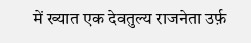में ख्यात एक देवतुल्य राजनेता उर्फ़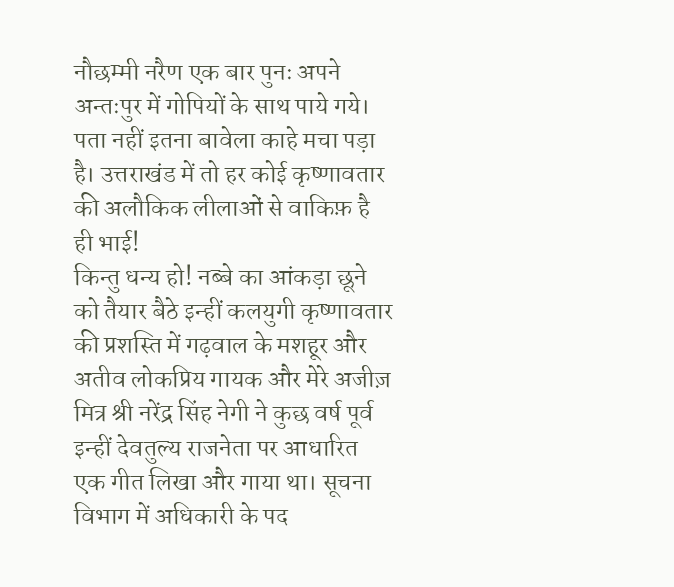नौछम्मी नरैण एक बार पुनः अपने अन्तःपुर में गोपियों के साथ पाये गये।
पता नहीं इतना बावेला काहे मचा पड़ा है। उत्तराखंड में तो हर कोई कृष्णावतार की अलौकिक लीलाओं से वाकिफ़ है ही भाई!
किन्तु धन्य हो! नब्बे का आंकड़ा छूने को तैयार बैठे इन्हीं कलयुगी कृष्णावतार की प्रशस्ति में गढ़वाल के मशहूर और अतीव लोकप्रिय गायक और मेरे अजीज़ मित्र श्री नरेंद्र सिंह नेगी ने कुछ वर्ष पूर्व इन्हीं देवतुल्य राजनेता पर आधारित एक गीत लिखा और गाया था। सूचना विभाग में अधिकारी के पद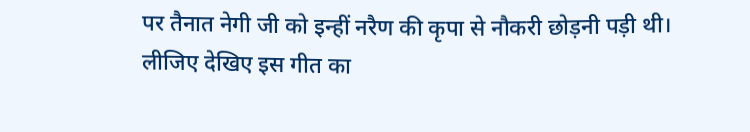पर तैनात नेगी जी को इन्हीं नरैण की कृपा से नौकरी छोड़नी पड़ी थी।
लीजिए देखिए इस गीत का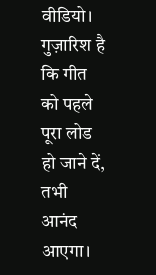वीडियो। गुज़ारिश है कि गीत को पहले पूरा लोड हो जाने दें, तभी आनंद आएगा।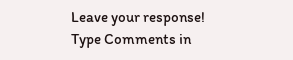Leave your response!
Type Comments in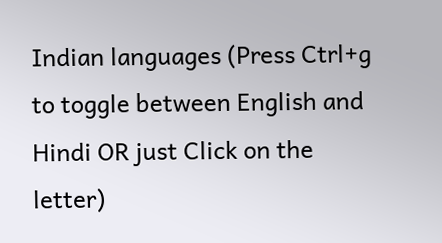Indian languages (Press Ctrl+g to toggle between English and Hindi OR just Click on the letter)